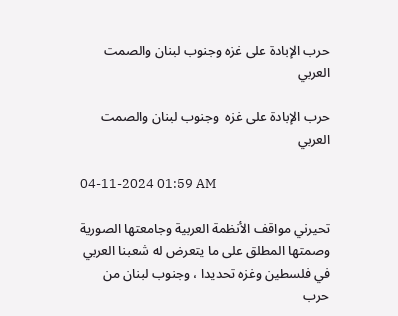حرب الإبادة على غزه وجنوب لبنان والصمت العربي

حرب الإبادة على غزه  وجنوب لبنان والصمت العربي

04-11-2024 01:59 AM

تحيرني مواقف الأنظمة العربية وجامعتها الصورية وصمتها المطلق على ما يتعرض له شعبنا العربي في فلسطين وغزه تحديدا ، وجنوب لبنان من حرب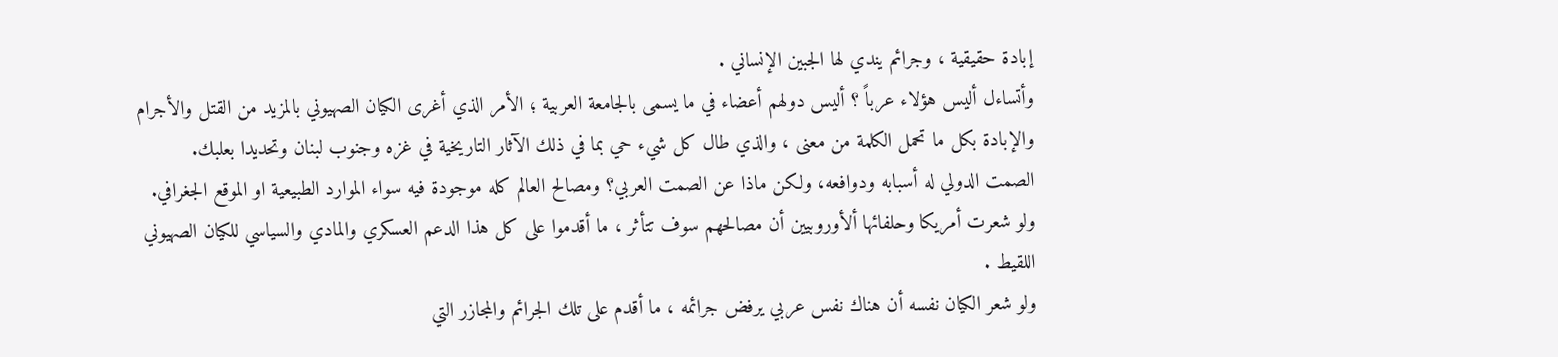إبادة حقيقية ، وجرائم يندي لها الجبين الإنساني .
وأتساءل أليس هؤلاء عرباً ؟ أليس دولهم أعضاء في ما يسمى بالجامعة العربية ؛ الأمر الذي أغرى الكيان الصهيوني بالمزيد من القتل والأجرام والإبادة بكل ما تحمل الكلمة من معنى ، والذي طال كل شيء حي بما في ذلك الآثار التاريخية في غزه وجنوب لبنان وتحديدا بعلبك.
الصمت الدولي له أسبابه ودوافعه، ولكن ماذا عن الصمت العربي؟ ومصالح العالم كله موجودة فيه سواء الموارد الطبيعية او الموقع الجغرافي.
ولو شعرت أمريكا وحلفائها ألأوروبيين أن مصالحهم سوف تتأثر ، ما أقدموا على كل هذا الدعم العسكري والمادي والسياسي للكيان الصهيوني اللقيط .
ولو شعر الكيان نفسه أن هناك نفس عربي يرفض جرائمه ، ما أقدم على تلك الجرائم والمجازر التي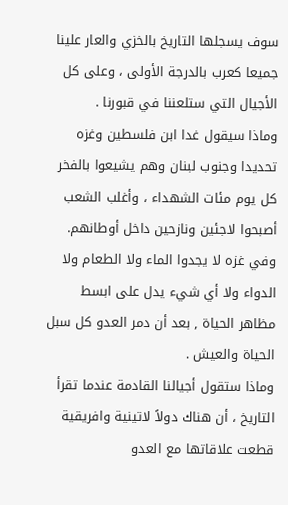سوف يسجلها التاريخ بالخزي والعار علينا جميعا كعرب بالدرجة الأولى ، وعلى كل الأجيال التي ستلعننا في قبورنا .
وماذا سيقول غدا ابن فلسطين وغزه تحديدا وجنوب لبنان وهم يشيعوا بالفخر كل يوم مئات الشهداء ، وأغلب الشعب أصبحوا لاجئين ونازحين داخل أوطانهم.
وفي غزه لا يجدوا الماء ولا الطعام ولا الدواء ولا أي شيء يدل على ابسط مظاهر الحياة , بعد أن دمر العدو كل سبل الحياة والعيش .
وماذا ستقول أجيالنا القادمة عندما تقرأ التاريخ ، أن هناك دولاً لاتينية وافريقية قطعت علاقاتها مع العدو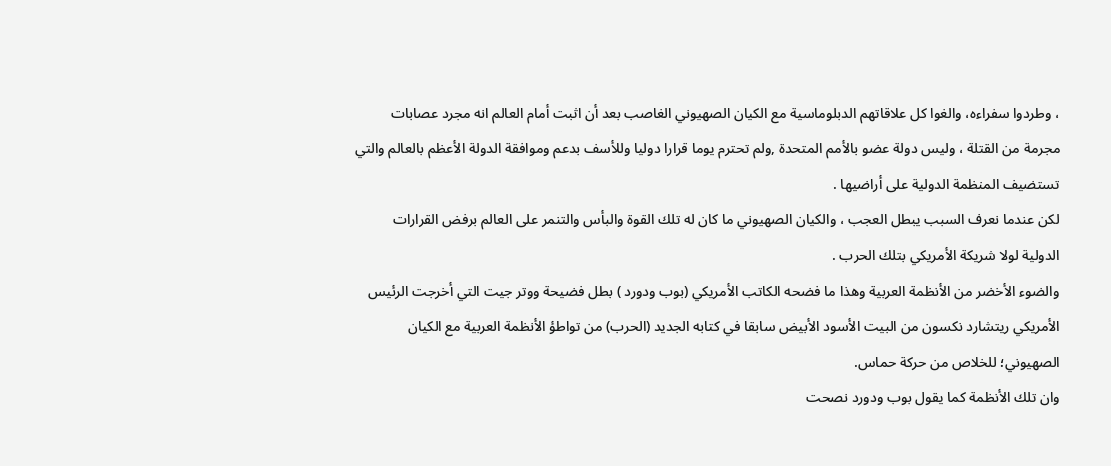، وطردوا سفراءه، والغوا كل علاقاتهم الدبلوماسية مع الكيان الصهيوني الغاصب بعد أن اثبت أمام العالم انه مجرد عصابات مجرمة من القتلة ، وليس دولة عضو بالأمم المتحدة ,ولم تحترم يوما قرارا دوليا وللأسف بدعم وموافقة الدولة الأعظم بالعالم والتي تستضيف المنظمة الدولية على أراضيها .
لكن عندما نعرف السبب يبطل العجب ، والكيان الصهيوني ما كان له تلك القوة والبأس والتنمر على العالم برفض القرارات الدولية لولا شريكة الأمريكي بتلك الحرب .
والضوء الأخضر من الأنظمة العربية وهذا ما فضحه الكاتب الأمريكي (بوب ودورد ) بطل فضيحة ووتر جيت التي أخرجت الرئيس الأمريكي ريتشارد نكسون من البيت الأسود الأبيض سابقا في كتابه الجديد (الحرب) من تواطؤ الأنظمة العربية مع الكيان الصهيوني؛ للخلاص من حركة حماس.
وان تلك الأنظمة كما يقول بوب ودورد نصحت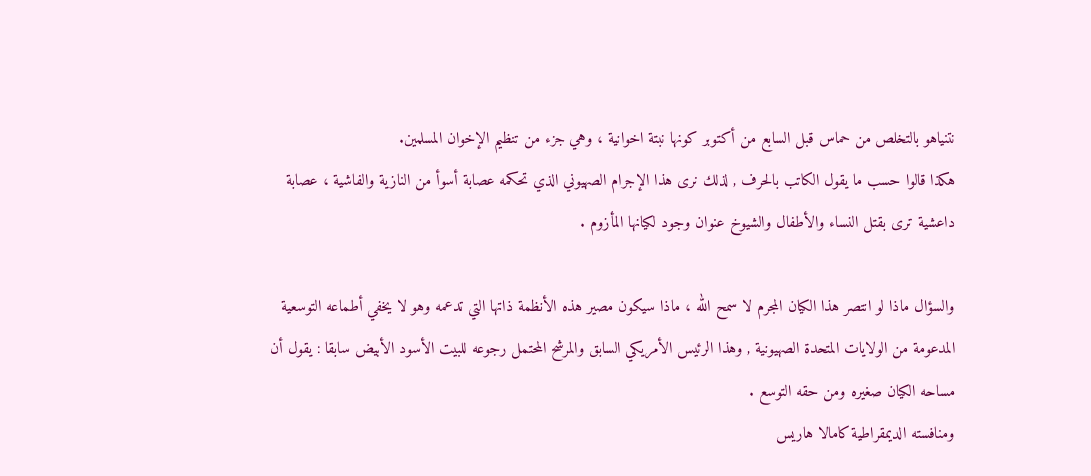نتنياهو بالتخلص من حماس قبل السابع من أكتوبر كونها نبتة اخوانية ، وهي جزء من تنظيم الإخوان المسلمين.
هكذا قالوا حسب ما يقول الكاتب بالحرف , لذلك نرى هذا الإجرام الصهيوني الذي تحكمه عصابة أسوأ من النازية والفاشية ، عصابة داعشية ترى بقتل النساء والأطفال والشيوخ عنوان وجود لكيانها المأزوم .

والسؤال ماذا لو انتصر هذا الكيان المجرم لا سمح الله ، ماذا سيكون مصير هذه الأنظمة ذاتها التي تدعمه وهو لا يخفي أطماعه التوسعية المدعومة من الولايات المتحدة الصهيونية , وهذا الرئيس الأمريكي السابق والمرشح المحتمل رجوعه للبيت الأسود الأبيض سابقا : يقول أن مساحه الكيان صغيره ومن حقه التوسع .
ومنافسته الديمقراطية كامالا هاريس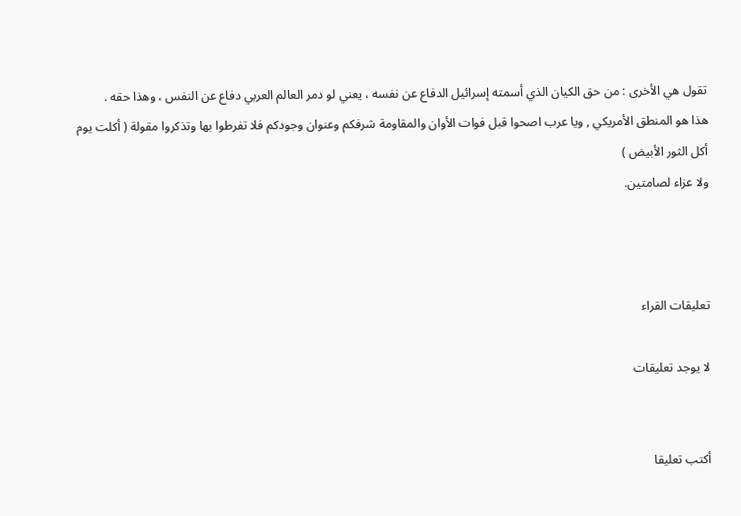تقول هي الأخرى : من حق الكيان الذي أسمته إسرائيل الدفاع عن نفسه ، يعني لو دمر العالم العربي دفاع عن النفس ، وهذا حقه .
هذا هو المنطق الأمريكي , ويا عرب اصحوا قبل فوات الأوان والمقاومة شرفكم وعنوان وجودكم فلا تفرطوا بها وتذكروا مقولة ( أكلت يوم أكل الثور الأبيض )
ولا عزاء لصامتين.



تعليقات القراء

لا يوجد تعليقات


أكتب تعليقا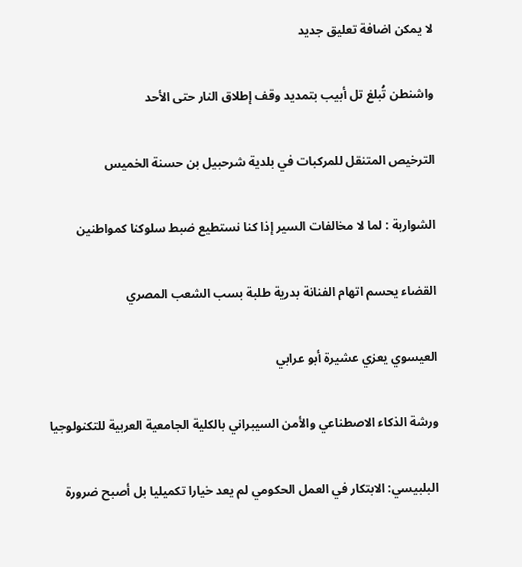لا يمكن اضافة تعليق جديد

واشنطن تُبلغ تل أبيب بتمديد وقف إطلاق النار حتى الأحد

الترخيص المتنقل للمركبات في بلدية شرحبيل بن حسنة الخميس

الشواربة : لما لا مخالفات السير إذا كنا نستطيع ضبط سلوكنا كمواطنين

القضاء يحسم اتهام الفنانة بدرية طلبة بسب الشعب المصري

العيسوي يعزي عشيرة أبو عرابي

ورشة الذكاء الاصطناعي والأمن السيبراني بالكلية الجامعية العربية للتكنولوجيا

البلبيسي: الابتكار في العمل الحكومي لم يعد خيارا تكميليا بل أصبح ضرورة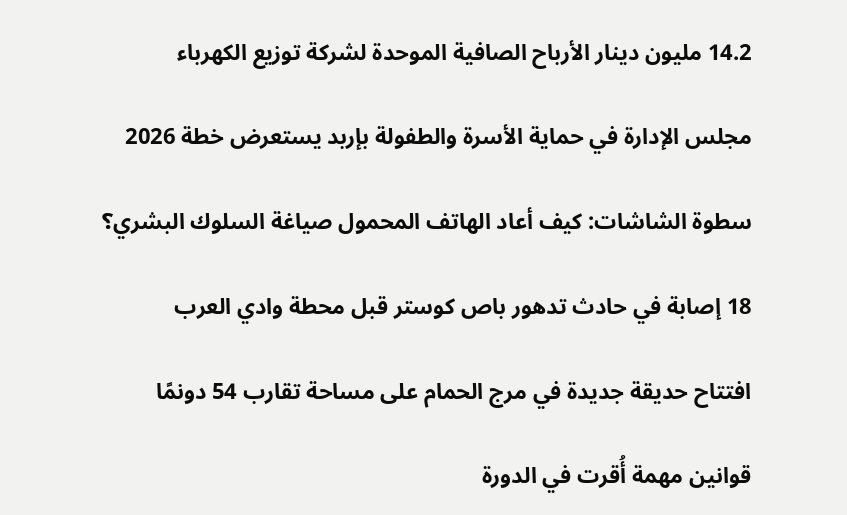14.2 مليون دينار الأرباح الصافية الموحدة لشركة توزيع الكهرباء

مجلس الإدارة في حماية الأسرة والطفولة بإربد يستعرض خطة 2026

سطوة الشاشات: كيف أعاد الهاتف المحمول صياغة السلوك البشري؟

18 إصابة في حادث تدهور باص كوستر قبل محطة وادي العرب

افتتاح حديقة جديدة في مرج الحمام على مساحة تقارب 54 دونمًا

قوانين مهمة أُقرت في الدورة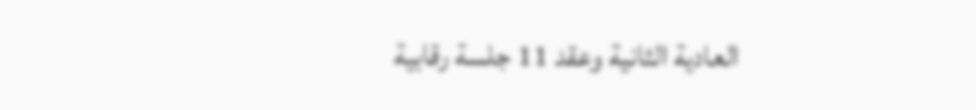العادية الثانية وعقد 11 جلسة رقابية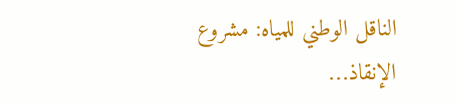الناقل الوطني للمياه: مشروع الإنقاذ…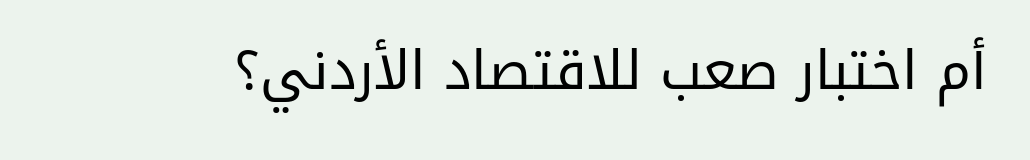أم اختبار صعب للاقتصاد الأردني؟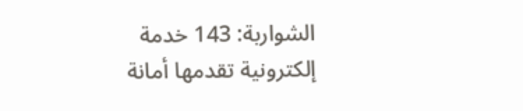الشواربة: 143 خدمة إلكترونية تقدمها أمانة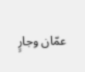عمّان وجارٍ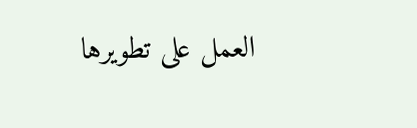العمل على تطويرها